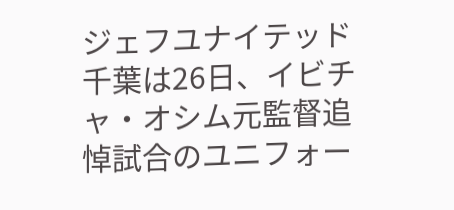ジェフユナイテッド千葉は26日、イビチャ・オシム元監督追悼試合のユニフォー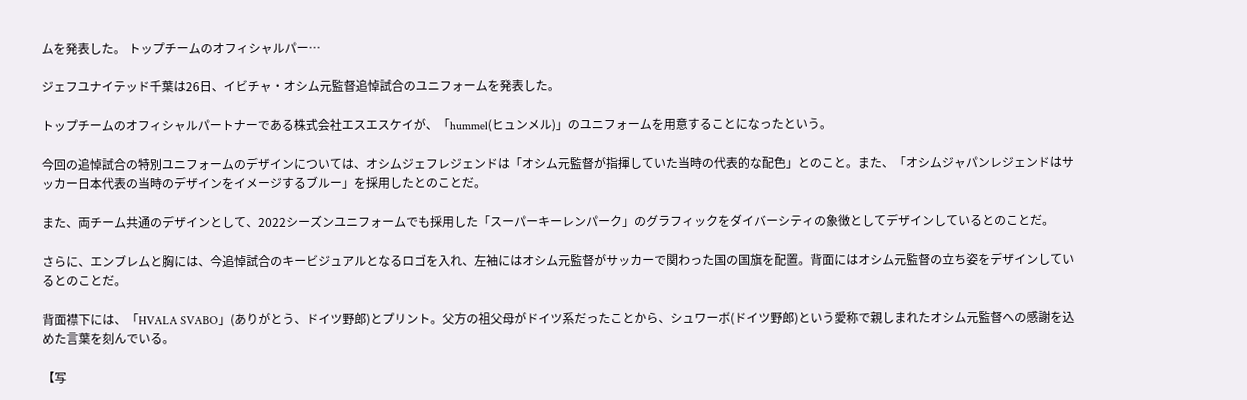ムを発表した。 トップチームのオフィシャルパー…

ジェフユナイテッド千葉は26日、イビチャ・オシム元監督追悼試合のユニフォームを発表した。

トップチームのオフィシャルパートナーである株式会社エスエスケイが、「hummel(ヒュンメル)」のユニフォームを用意することになったという。

今回の追悼試合の特別ユニフォームのデザインについては、オシムジェフレジェンドは「オシム元監督が指揮していた当時の代表的な配色」とのこと。また、「オシムジャパンレジェンドはサッカー日本代表の当時のデザインをイメージするブルー」を採用したとのことだ。

また、両チーム共通のデザインとして、2022シーズンユニフォームでも採用した「スーパーキーレンパーク」のグラフィックをダイバーシティの象徴としてデザインしているとのことだ。

さらに、エンブレムと胸には、今追悼試合のキービジュアルとなるロゴを入れ、左袖にはオシム元監督がサッカーで関わった国の国旗を配置。背面にはオシム元監督の立ち姿をデザインしているとのことだ。

背面襟下には、「HVALA SVABO」(ありがとう、ドイツ野郎)とプリント。父方の祖父母がドイツ系だったことから、シュワーボ(ドイツ野郎)という愛称で親しまれたオシム元監督への感謝を込めた言葉を刻んでいる。

【写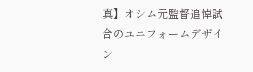真】オシム元監督追悼試合のユニフォームデザイン